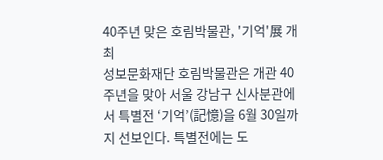40주년 맞은 호림박물관, '기억'展 개최
성보문화재단 호림박물관은 개관 40주년을 맞아 서울 강남구 신사분관에서 특별전 ‘기억’(記憶)을 6월 30일까지 선보인다. 특별전에는 도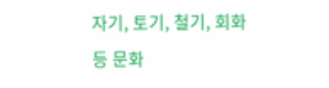자기, 토기, 철기, 회화 등 문화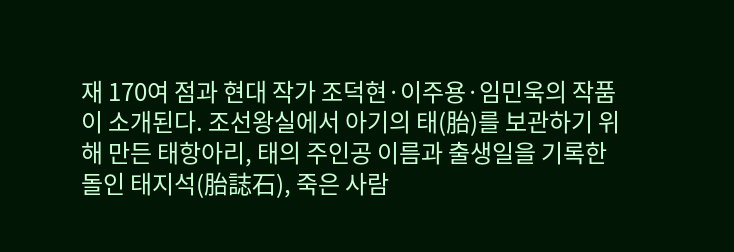재 170여 점과 현대 작가 조덕현·이주용·임민욱의 작품이 소개된다. 조선왕실에서 아기의 태(胎)를 보관하기 위해 만든 태항아리, 태의 주인공 이름과 출생일을 기록한 돌인 태지석(胎誌石), 죽은 사람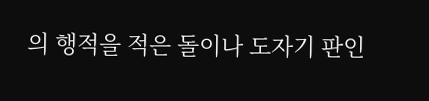의 행적을 적은 돌이나 도자기 판인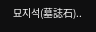묘지석(墓誌石)..